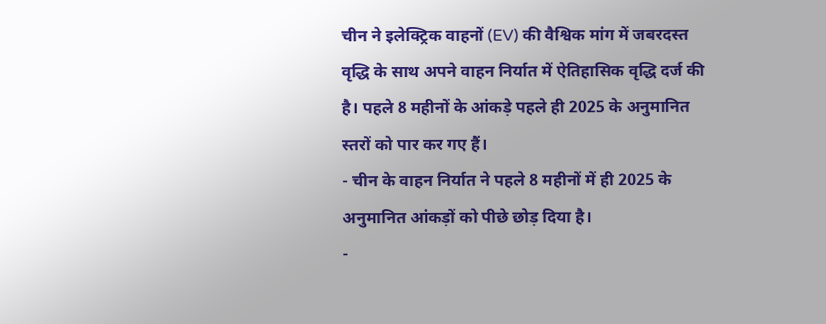चीन ने इलेक्ट्रिक वाहनों (EV) की वैश्विक मांग में जबरदस्त वृद्धि के साथ अपने वाहन निर्यात में ऐतिहासिक वृद्धि दर्ज की है। पहले 8 महीनों के आंकड़े पहले ही 2025 के अनुमानित स्तरों को पार कर गए हैं।
- चीन के वाहन निर्यात ने पहले 8 महीनों में ही 2025 के अनुमानित आंकड़ों को पीछे छोड़ दिया है।
-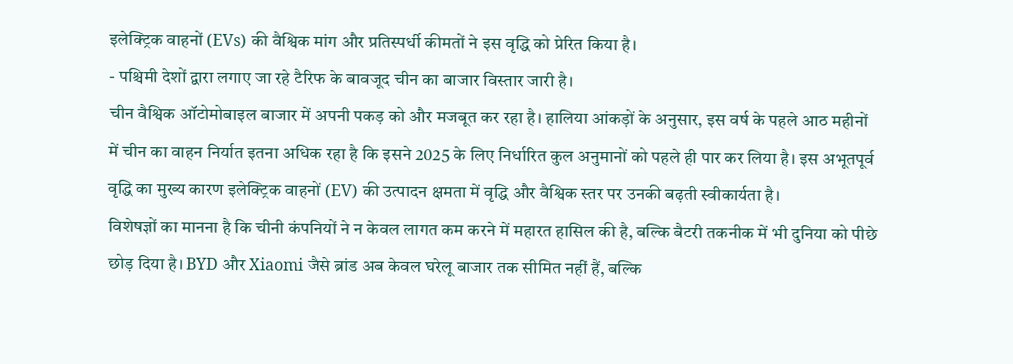इलेक्ट्रिक वाहनों (EVs) की वैश्विक मांग और प्रतिस्पर्धी कीमतों ने इस वृद्धि को प्रेरित किया है।
- पश्चिमी देशों द्वारा लगाए जा रहे टैरिफ के बावजूद चीन का बाजार विस्तार जारी है।
चीन वैश्विक ऑटोमोबाइल बाजार में अपनी पकड़ को और मजबूत कर रहा है। हालिया आंकड़ों के अनुसार, इस वर्ष के पहले आठ महीनों में चीन का वाहन निर्यात इतना अधिक रहा है कि इसने 2025 के लिए निर्धारित कुल अनुमानों को पहले ही पार कर लिया है। इस अभूतपूर्व वृद्धि का मुख्य कारण इलेक्ट्रिक वाहनों (EV) की उत्पादन क्षमता में वृद्धि और वैश्विक स्तर पर उनकी बढ़ती स्वीकार्यता है।
विशेषज्ञों का मानना है कि चीनी कंपनियों ने न केवल लागत कम करने में महारत हासिल की है, बल्कि बैटरी तकनीक में भी दुनिया को पीछे छोड़ दिया है। BYD और Xiaomi जैसे ब्रांड अब केवल घरेलू बाजार तक सीमित नहीं हैं, बल्कि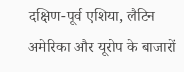दक्षिण-पूर्व एशिया, लैटिन अमेरिका और यूरोप के बाजारों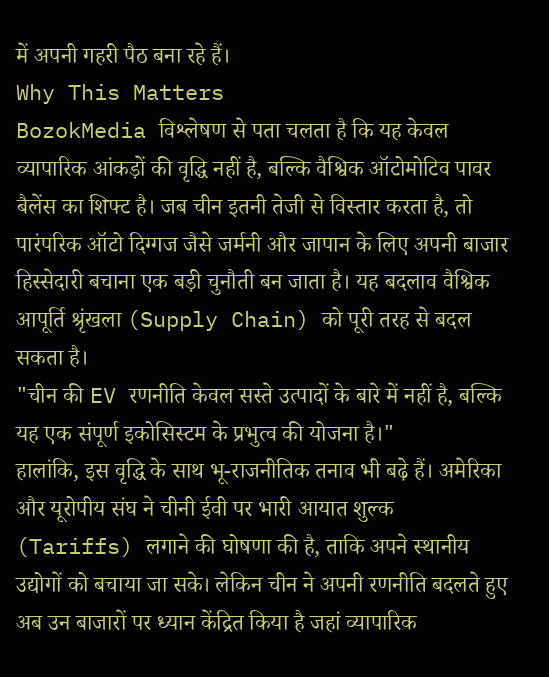में अपनी गहरी पैठ बना रहे हैं।
Why This Matters
BozokMedia विश्लेषण से पता चलता है कि यह केवल व्यापारिक आंकड़ों की वृद्धि नहीं है, बल्कि वैश्विक ऑटोमोटिव पावर बैलेंस का शिफ्ट है। जब चीन इतनी तेजी से विस्तार करता है, तो पारंपरिक ऑटो दिग्गज जैसे जर्मनी और जापान के लिए अपनी बाजार हिस्सेदारी बचाना एक बड़ी चुनौती बन जाता है। यह बदलाव वैश्विक आपूर्ति श्रृंखला (Supply Chain) को पूरी तरह से बदल सकता है।
"चीन की EV रणनीति केवल सस्ते उत्पादों के बारे में नहीं है, बल्कि यह एक संपूर्ण इकोसिस्टम के प्रभुत्व की योजना है।"
हालांकि, इस वृद्धि के साथ भू-राजनीतिक तनाव भी बढ़े हैं। अमेरिका और यूरोपीय संघ ने चीनी ईवी पर भारी आयात शुल्क (Tariffs) लगाने की घोषणा की है, ताकि अपने स्थानीय उद्योगों को बचाया जा सके। लेकिन चीन ने अपनी रणनीति बदलते हुए अब उन बाजारों पर ध्यान केंद्रित किया है जहां व्यापारिक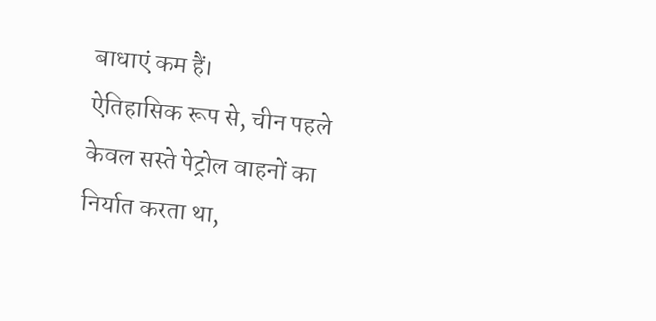बाधाएं कम हैं।
ऐतिहासिक रूप से, चीन पहले केवल सस्ते पेट्रोल वाहनों का निर्यात करता था,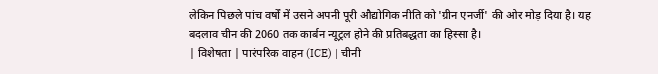लेकिन पिछले पांच वर्षों में उसने अपनी पूरी औद्योगिक नीति को 'ग्रीन एनर्जी' की ओर मोड़ दिया है। यह बदलाव चीन की 2060 तक कार्बन न्यूट्रल होने की प्रतिबद्धता का हिस्सा है।
| विशेषता | पारंपरिक वाहन (ICE) | चीनी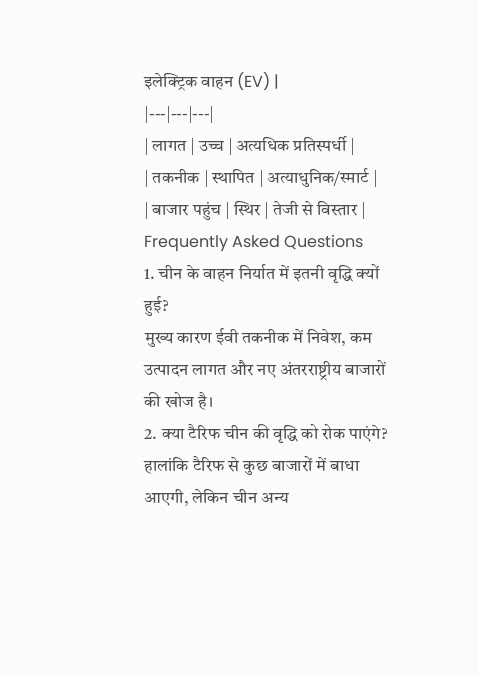इलेक्ट्रिक वाहन (EV) |
|---|---|---|
| लागत | उच्च | अत्यधिक प्रतिस्पर्धी |
| तकनीक | स्थापित | अत्याधुनिक/स्मार्ट |
| बाजार पहुंच | स्थिर | तेजी से विस्तार |
Frequently Asked Questions
1. चीन के वाहन निर्यात में इतनी वृद्धि क्यों हुई?
मुख्य कारण ईवी तकनीक में निवेश, कम उत्पादन लागत और नए अंतरराष्ट्रीय बाजारों की खोज है।
2. क्या टैरिफ चीन की वृद्धि को रोक पाएंगे?
हालांकि टैरिफ से कुछ बाजारों में बाधा आएगी, लेकिन चीन अन्य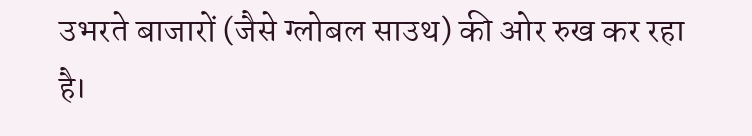उभरते बाजारों (जैसे ग्लोबल साउथ) की ओर रुख कर रहा है।